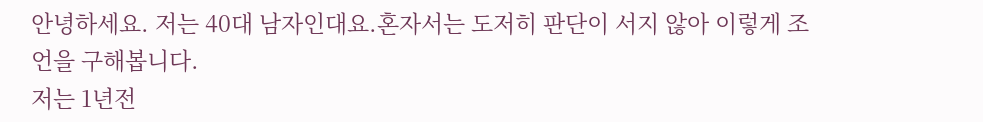안녕하세요. 저는 40대 남자인대요.혼자서는 도저히 판단이 서지 않아 이렇게 조언을 구해봅니다.
저는 1년전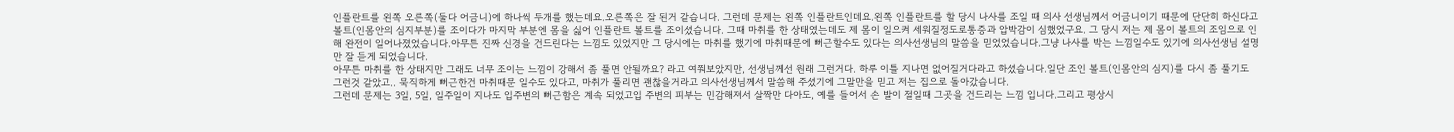인플란트를 왼쪽 오른쪽(둘다 어금니)에 하나씩 두개를 했는데요.오른쪽은 잘 된거 같습니다. 그런데 문제는 왼쪽 인플란트인데요.왼쪽 인플란트를 할 당시 나사를 조일 때 의사 선생님께서 어금니이기 때문에 단단히 하신다고볼트(인몸안의 심지부분)를 조이다가 마지막 부분엔 몸을 싫어 인플란트 볼트를 조이셨습니다. 그때 마취를 한 상태였는데도 제 몸이 일으켜 세워질정도로통증과 압박감이 심했었구요. 그 당시 저는 제 몸이 볼트의 조임으로 인해 완전이 일어나졌었습니다.아무튼 진짜 신경을 건드린다는 느낌도 있었지만 그 당시에는 마취를 했기에 마취때문에 뻐근할수도 있다는 의사선생님의 말씀을 믿었었습니다.그냥 나사를 박는 느낌일수도 있기에 의사선생님 설명만 잘 듣게 되었습니다.
아무튼 마취를 한 상태지만 그래도 너무 조이는 느낌이 강해서 좀 풀면 안될까요? 라고 여쭤보았지만, 선생님께선 원래 그런거다. 하루 이틀 지나면 없어질거다라고 하셨습니다.일단 조인 볼트(인몸안의 심지)를 다시 좀 풀기도 그런것 같았고.. 묵직하게 뻐근한건 마취때문 일수도 있다고, 마취가 풀리면 괜찮을거라고 의사선생님께서 말씀해 주셨기에 그말만을 믿고 저는 집으로 돌아갔습니다.
그런데 문제는 3일, 5일, 일주일이 지나도 입주변의 뻐근함은 계속 되었고입 주변의 피부는 민감해져서 살짝만 다아도, 예를 들어서 손 발이 절일때 그곳을 건드리는 느낌 입니다.그리고 평상시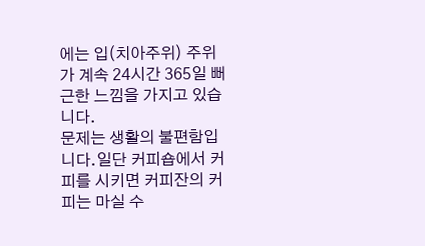에는 입(치아주위) 주위가 계속 24시간 365일 뻐근한 느낌을 가지고 있습니다.
문제는 생활의 불편함입니다.일단 커피숍에서 커피를 시키면 커피잔의 커피는 마실 수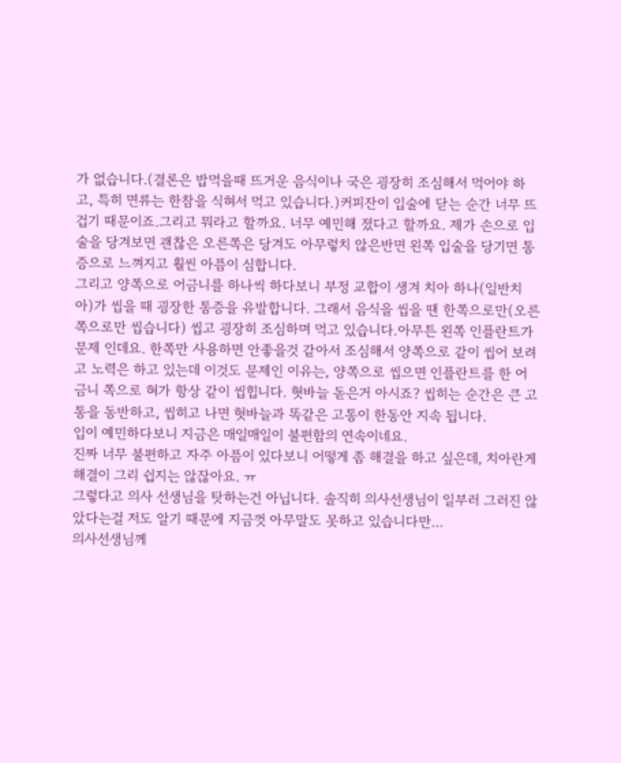가 없습니다.(결론은 밥먹을때 뜨거운 음식이나 국은 굉장히 조심해서 먹어야 하고, 특히 면류는 한참을 식혀서 먹고 있습니다.)커피잔이 입술에 닫는 순간 너무 뜨겁기 때문이죠.그리고 뭐라고 할까요. 너무 예민해 졌다고 할까요. 제가 손으로 입술을 당겨보면 괜찮은 오른쪽은 당겨도 아무렇치 않은반면 왼쪽 입술을 당기면 통증으로 느껴지고 훨씬 아픔이 심합니다.
그리고 양쪽으로 어금니를 하나씩 하다보니 부정 교합이 생겨 치아 하나(일반치아)가 씹을 때 굉장한 통증을 유발합니다. 그래서 음식을 씹을 땐 한쪽으로만(오른쪽으로만 씹습니다) 씹고 굉장히 조심하며 먹고 있습니다.아무튼 왼쪽 인플란트가 문제 인데요. 한쪽만 사용하면 안좋을것 같아서 조심해서 양쪽으로 같이 씹어 보려고 노력은 하고 있는데 이것도 문제인 이유는, 양쪽으로 씹으면 인플란트를 한 어금니 쪽으로 혀가 항상 같이 씹힙니다. 혓바늘 돋은거 아시죠? 씹히는 순간은 큰 고통을 동반하고, 씹히고 나면 혓바늘과 똑같은 고통이 한동안 지속 됩니다.
입이 예민하다보니 지금은 매일매일이 불편함의 연속이네요.
진짜 너무 불편하고 자주 아픔이 있다보니 어떻게 좀 해결을 하고 싶은데, 치아란게 해결이 그리 쉽지는 않잖아요. ㅠ
그렇다고 의사 선생님을 탓하는건 아닙니다. 솔직히 의사선생님이 일부러 그러진 않았다는걸 저도 알기 때문에 지금껏 아무말도 못하고 있습니다만...
의사선생님께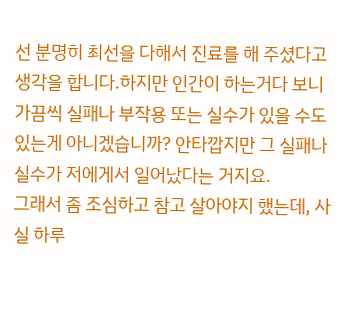선 분명히 최선을 다해서 진료를 해 주셨다고 생각을 합니다.하지만 인간이 하는거다 보니 가끔씩 실패나 부작용 또는 실수가 있을 수도 있는게 아니겠습니까? 안타깝지만 그 실패나 실수가 저에게서 일어났다는 거지요.
그래서 좀 조심하고 참고 살아야지 했는데, 사실 하루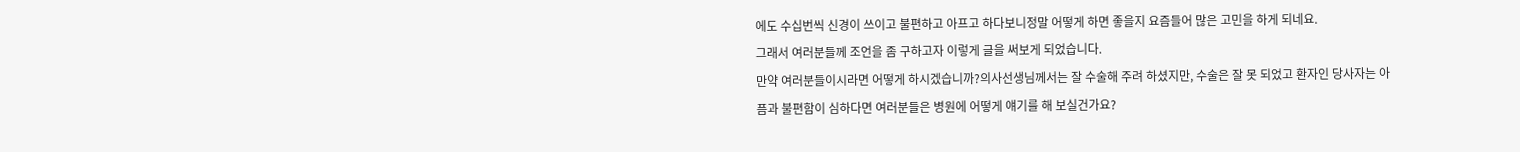에도 수십번씩 신경이 쓰이고 불편하고 아프고 하다보니정말 어떻게 하면 좋을지 요즘들어 많은 고민을 하게 되네요.
그래서 여러분들께 조언을 좀 구하고자 이렇게 글을 써보게 되었습니다.
만약 여러분들이시라면 어떻게 하시겠습니까?의사선생님께서는 잘 수술해 주려 하셨지만, 수술은 잘 못 되었고 환자인 당사자는 아픔과 불편함이 심하다면 여러분들은 병원에 어떻게 얘기를 해 보실건가요?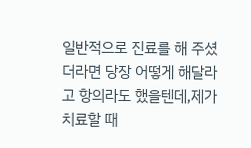일반적으로 진료를 해 주셨더라면 당장 어떻게 해달라고 항의라도 했을텐데,제가 치료할 때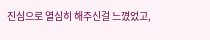진심으로 열심히 해주신걸 느꼈었고,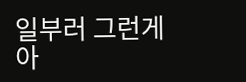일부러 그런게 아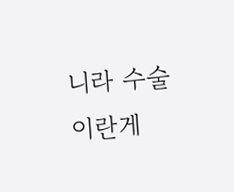니라 수술이란게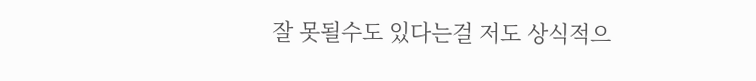잘 못될수도 있다는걸 저도 상식적으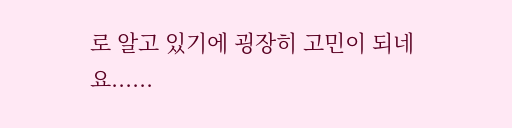로 알고 있기에 굉장히 고민이 되네요......